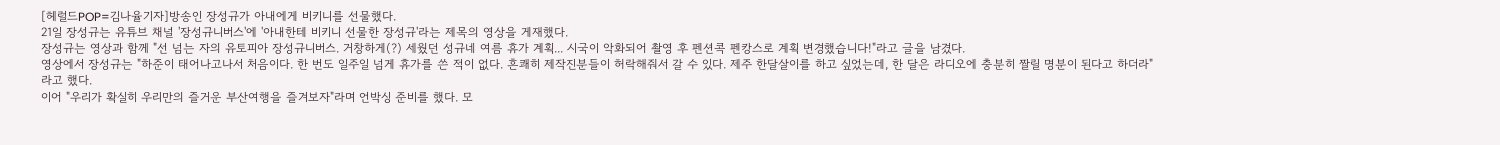[헤럴드POP=김나율기자]방송인 장성규가 아내에게 비키니를 선물했다.
21일 장성규는 유튜브 채널 '장성규니버스'에 '아내한테 비키니 선물한 장성규'라는 제목의 영상을 게재했다.
장성규는 영상과 함께 "선 넘는 자의 유토피아 장성규니버스. 거창하게(?) 세웠던 성규네 여름 휴가 계획... 시국이 악화되어 촬영 후 펜션콕 펜캉스로 계획 변경했습니다!"라고 글을 남겼다.
영상에서 장성규는 "하준이 태어나고나서 처음이다. 한 번도 일주일 넘게 휴가를 쓴 적이 없다. 흔쾌히 제작진분들이 허락해줘서 갈 수 있다. 제주 한달살이를 하고 싶었는데, 한 달은 라디오에 충분히 짤릴 명분이 된다고 하더라"라고 했다.
이어 "우리가 확실히 우리만의 즐거운 부산여행을 즐겨보자"라며 언박싱 준비를 했다. 모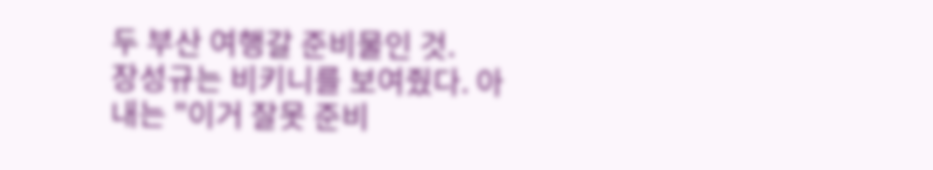두 부산 여행갈 준비물인 것.
장성규는 비키니를 보여줬다. 아내는 "이거 잘못 준비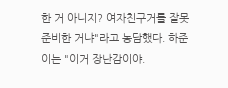한 거 아니지? 여자친구거를 잘못 준비한 거냐"라고 농담했다. 하준이는 "이거 장난감이야.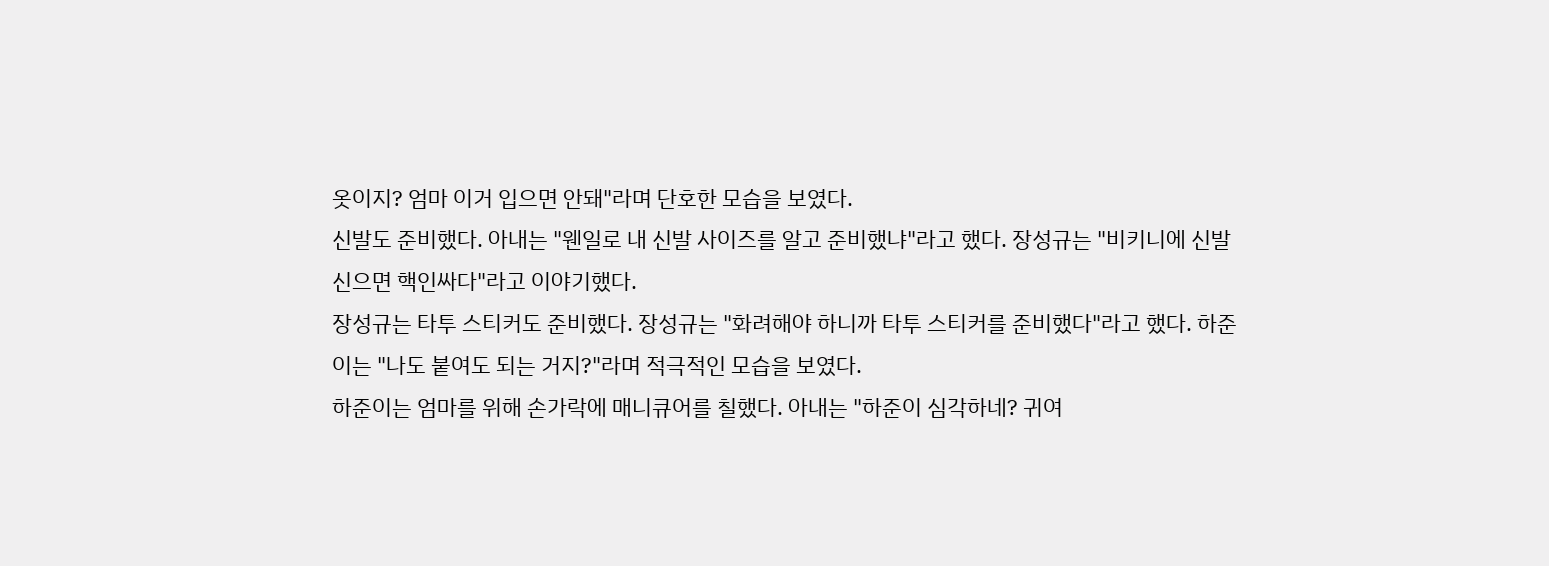옷이지? 엄마 이거 입으면 안돼"라며 단호한 모습을 보였다.
신발도 준비했다. 아내는 "웬일로 내 신발 사이즈를 알고 준비했냐"라고 했다. 장성규는 "비키니에 신발 신으면 핵인싸다"라고 이야기했다.
장성규는 타투 스티커도 준비했다. 장성규는 "화려해야 하니까 타투 스티커를 준비했다"라고 했다. 하준이는 "나도 붙여도 되는 거지?"라며 적극적인 모습을 보였다.
하준이는 엄마를 위해 손가락에 매니큐어를 칠했다. 아내는 "하준이 심각하네? 귀여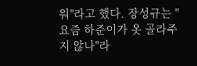워"라고 했다. 장성규는 "요즘 하준이가 옷 골라주지 않나"라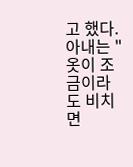고 했다. 아내는 "옷이 조금이라도 비치면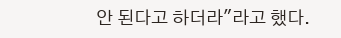안 된다고 하더라"라고 했다.